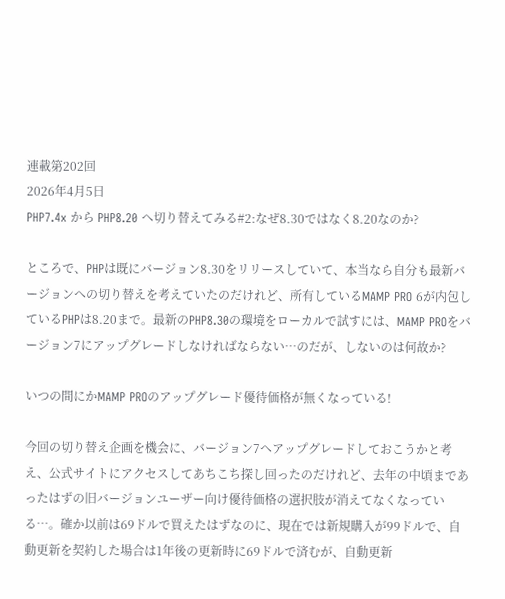連載第202回
2026年4月5日
PHP7.4x から PHP8.20 へ切り替えてみる#2:なぜ8.30ではなく8.20なのか?

ところで、PHPは既にバージョン8.30をリリースしていて、本当なら自分も最新バージョンへの切り替えを考えていたのだけれど、所有しているMAMP PRO 6が内包しているPHPは8.20まで。最新のPHP8.30の環境をローカルで試すには、MAMP PROをバージョン7にアップグレードしなければならない…のだが、しないのは何故か?

いつの間にかMAMP PROのアップグレード優待価格が無くなっている!

今回の切り替え企画を機会に、バージョン7へアップグレードしておこうかと考え、公式サイトにアクセスしてあちこち探し回ったのだけれど、去年の中頃まであったはずの旧バージョンユーザー向け優待価格の選択肢が消えてなくなっている…。確か以前は69ドルで買えたはずなのに、現在では新規購入が99ドルで、自動更新を契約した場合は1年後の更新時に69ドルで済むが、自動更新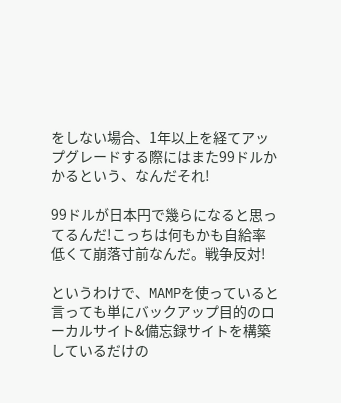をしない場合、1年以上を経てアップグレードする際にはまた99ドルかかるという、なんだそれ!

99ドルが日本円で幾らになると思ってるんだ!こっちは何もかも自給率低くて崩落寸前なんだ。戦争反対!

というわけで、MAMPを使っていると言っても単にバックアップ目的のローカルサイト&備忘録サイトを構築しているだけの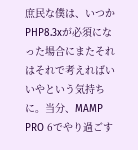庶民な僕は、いつかPHP8.3xが必須になった場合にまたそれはそれで考えればいいやという気持ちに。当分、MAMP PRO 6でやり過ごす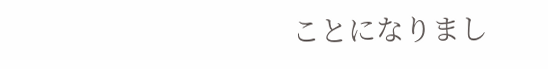ことになりまし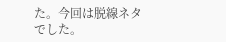た。今回は脱線ネタでした。